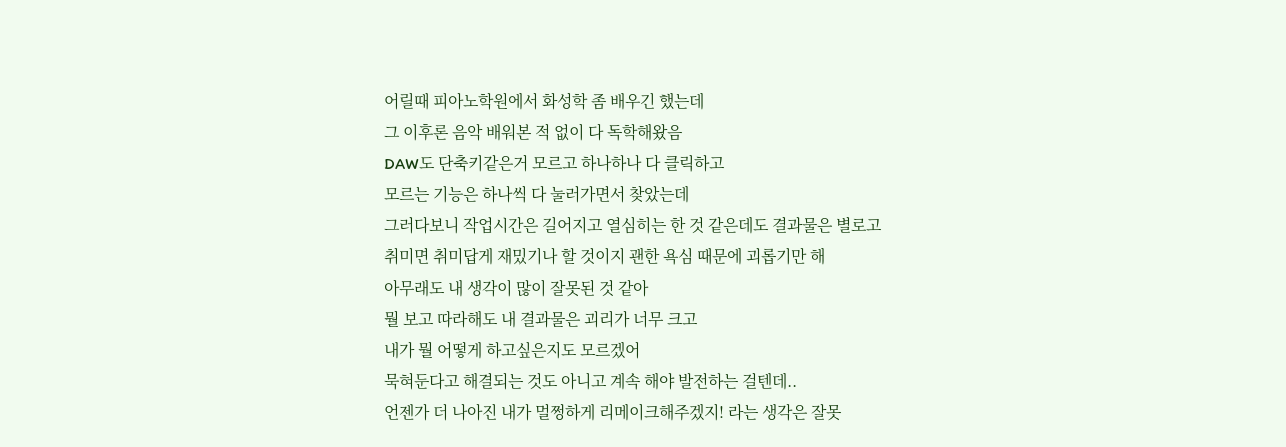어릴때 피아노학원에서 화성학 좀 배우긴 했는데
그 이후론 음악 배워본 적 없이 다 독학해왔음
DAW도 단축키같은거 모르고 하나하나 다 클릭하고
모르는 기능은 하나씩 다 눌러가면서 찾았는데
그러다보니 작업시간은 길어지고 열심히는 한 것 같은데도 결과물은 별로고
취미면 취미답게 재밌기나 할 것이지 괜한 욕심 때문에 괴롭기만 해
아무래도 내 생각이 많이 잘못된 것 같아
뭘 보고 따라해도 내 결과물은 괴리가 너무 크고
내가 뭘 어떻게 하고싶은지도 모르겠어
묵혀둔다고 해결되는 것도 아니고 계속 해야 발전하는 걸텐데..
언젠가 더 나아진 내가 멀쩡하게 리메이크해주겠지! 라는 생각은 잘못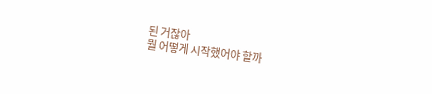된 거잖아
뭘 어떻게 시작했어야 할까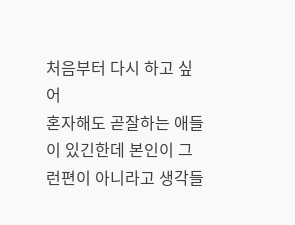처음부터 다시 하고 싶어
혼자해도 곧잘하는 애들이 있긴한데 본인이 그런편이 아니라고 생각들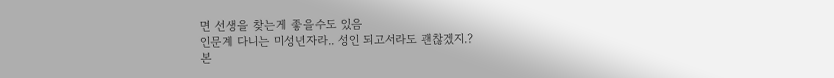면 선생을 찾는게 좋을수도 있음
인문계 다니는 미성년자라.. 성인 되고서라도 괜찮겠지.?
본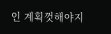인 계획껏해야지